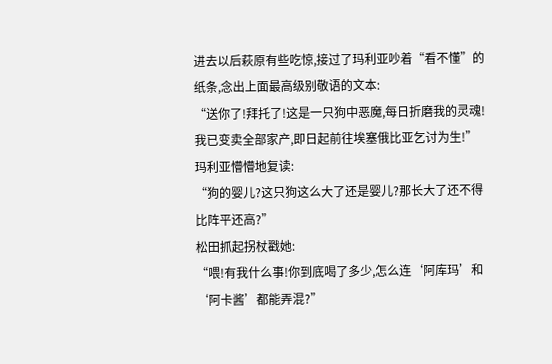进去以后萩原有些吃惊,接过了玛利亚吵着“看不懂”的纸条,念出上面最高级别敬语的文本:
“送你了!拜托了!这是一只狗中恶魔,每日折磨我的灵魂!我已变卖全部家产,即日起前往埃塞俄比亚乞讨为生!”
玛利亚懵懵地复读:
“狗的婴儿?这只狗这么大了还是婴儿?那长大了还不得比阵平还高?”
松田抓起拐杖戳她:
“喂!有我什么事!你到底喝了多少,怎么连‘阿库玛’和‘阿卡酱’都能弄混?”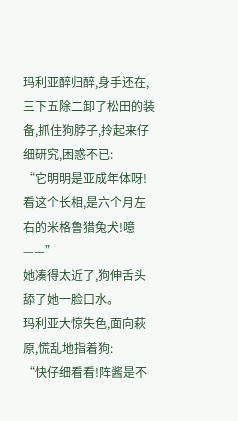玛利亚醉归醉,身手还在,三下五除二卸了松田的装备,抓住狗脖子,拎起来仔细研究,困惑不已:
“它明明是亚成年体呀!看这个长相,是六个月左右的米格鲁猎兔犬!噫——”
她凑得太近了,狗伸舌头舔了她一脸口水。
玛利亚大惊失色,面向萩原,慌乱地指着狗:
“快仔细看看!阵酱是不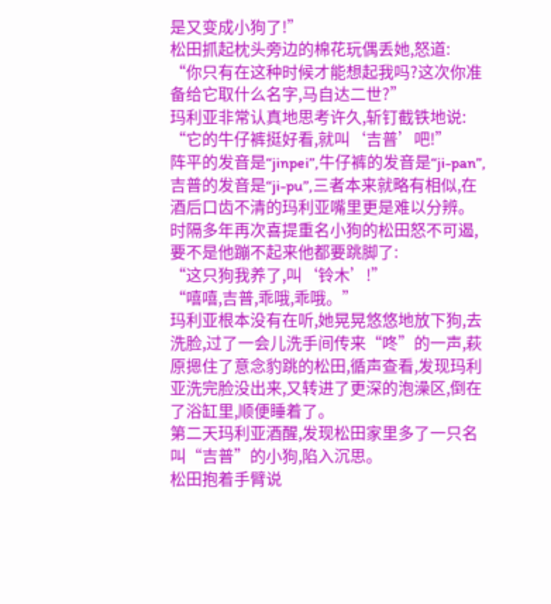是又变成小狗了!”
松田抓起枕头旁边的棉花玩偶丢她,怒道:
“你只有在这种时候才能想起我吗?这次你准备给它取什么名字,马自达二世?”
玛利亚非常认真地思考许久,斩钉截铁地说:
“它的牛仔裤挺好看,就叫‘吉普’吧!”
阵平的发音是“jinpei”,牛仔裤的发音是“ji-pan”,吉普的发音是“ji-pu”,三者本来就略有相似,在酒后口齿不清的玛利亚嘴里更是难以分辨。
时隔多年再次喜提重名小狗的松田怒不可遏,要不是他蹦不起来他都要跳脚了:
“这只狗我养了,叫‘铃木’!”
“嘻嘻,吉普,乖哦,乖哦。”
玛利亚根本没有在听,她晃晃悠悠地放下狗,去洗脸,过了一会儿洗手间传来“咚”的一声,萩原摁住了意念豹跳的松田,循声查看,发现玛利亚洗完脸没出来,又转进了更深的泡澡区,倒在了浴缸里,顺便睡着了。
第二天玛利亚酒醒,发现松田家里多了一只名叫“吉普”的小狗,陷入沉思。
松田抱着手臂说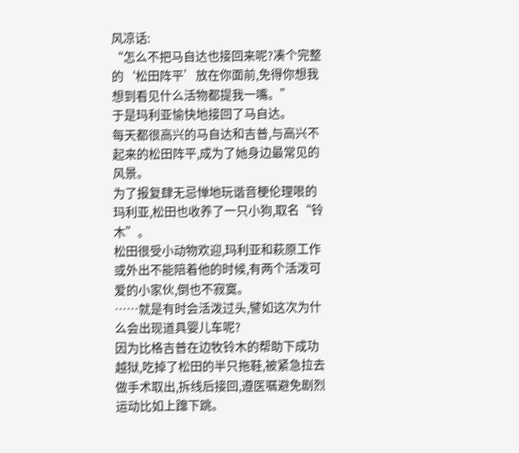风凉话:
“怎么不把马自达也接回来呢?凑个完整的‘松田阵平’放在你面前,免得你想我想到看见什么活物都提我一嘴。”
于是玛利亚愉快地接回了马自达。
每天都很高兴的马自达和吉普,与高兴不起来的松田阵平,成为了她身边最常见的风景。
为了报复肆无忌惮地玩谐音梗伦理哏的玛利亚,松田也收养了一只小狗,取名“铃木”。
松田很受小动物欢迎,玛利亚和萩原工作或外出不能陪着他的时候,有两个活泼可爱的小家伙,倒也不寂寞。
……就是有时会活泼过头,譬如这次为什么会出现道具婴儿车呢?
因为比格吉普在边牧铃木的帮助下成功越狱,吃掉了松田的半只拖鞋,被紧急拉去做手术取出,拆线后接回,遵医嘱避免剧烈运动比如上蹿下跳。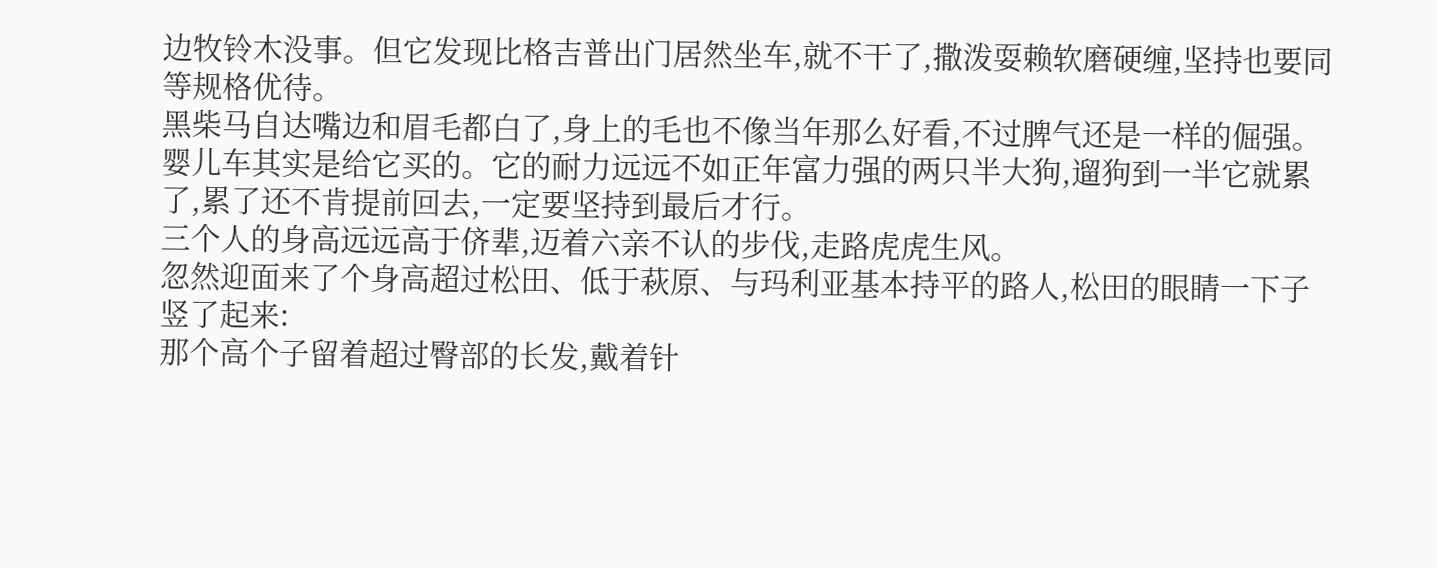边牧铃木没事。但它发现比格吉普出门居然坐车,就不干了,撒泼耍赖软磨硬缠,坚持也要同等规格优待。
黑柴马自达嘴边和眉毛都白了,身上的毛也不像当年那么好看,不过脾气还是一样的倔强。
婴儿车其实是给它买的。它的耐力远远不如正年富力强的两只半大狗,遛狗到一半它就累了,累了还不肯提前回去,一定要坚持到最后才行。
三个人的身高远远高于侪辈,迈着六亲不认的步伐,走路虎虎生风。
忽然迎面来了个身高超过松田、低于萩原、与玛利亚基本持平的路人,松田的眼睛一下子竖了起来:
那个高个子留着超过臀部的长发,戴着针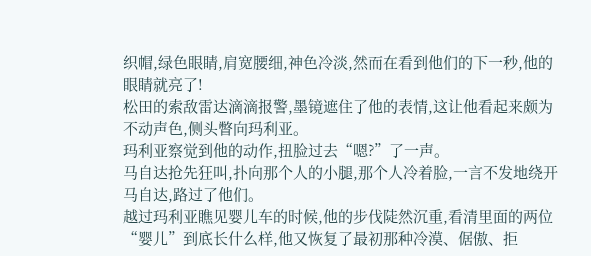织帽,绿色眼睛,肩宽腰细,神色冷淡,然而在看到他们的下一秒,他的眼睛就亮了!
松田的索敌雷达滴滴报警,墨镜遮住了他的表情,这让他看起来颇为不动声色,侧头瞥向玛利亚。
玛利亚察觉到他的动作,扭脸过去“嗯?”了一声。
马自达抢先狂叫,扑向那个人的小腿,那个人冷着脸,一言不发地绕开马自达,路过了他们。
越过玛利亚瞧见婴儿车的时候,他的步伐陡然沉重,看清里面的两位“婴儿”到底长什么样,他又恢复了最初那种冷漠、倨傲、拒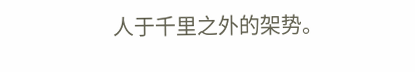人于千里之外的架势。